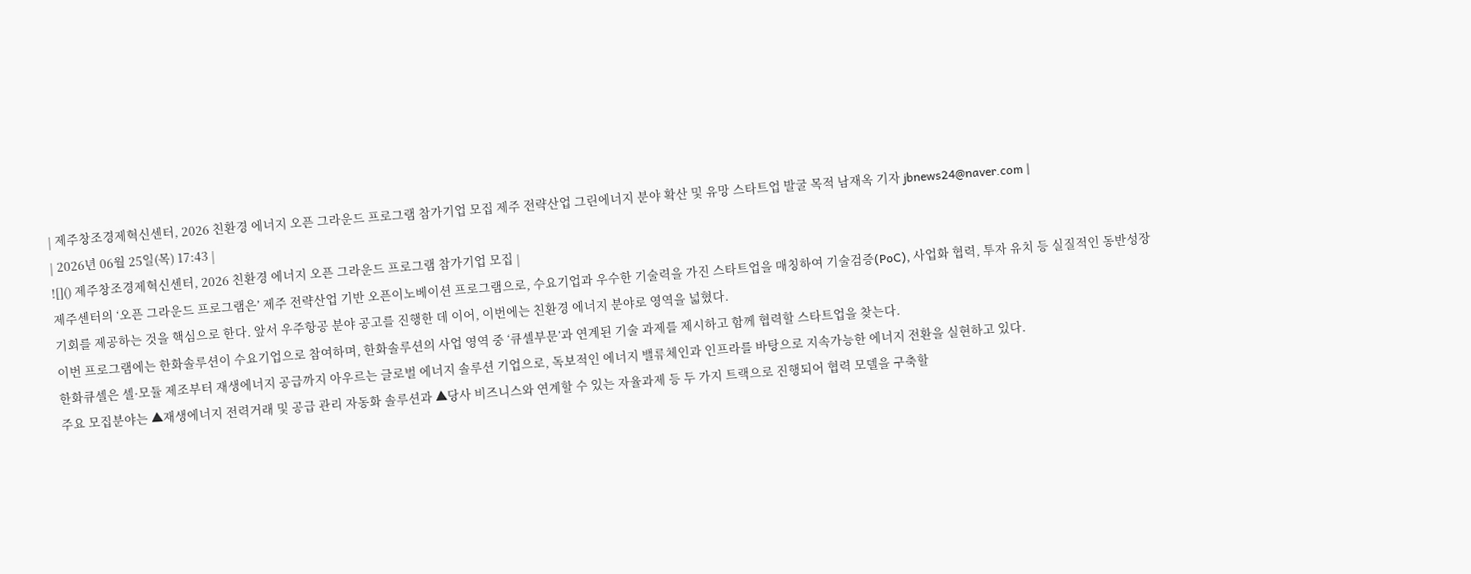| 제주창조경제혁신센터, 2026 친환경 에너지 오픈 그라운드 프로그램 참가기업 모집 제주 전략산업 그린에너지 분야 확산 및 유망 스타트업 발굴 목적 남재옥 기자 jbnews24@naver.com |
| 2026년 06월 25일(목) 17:43 |
![]() 제주창조경제혁신센터, 2026 친환경 에너지 오픈 그라운드 프로그램 참가기업 모집 |
제주센터의 ‘오픈 그라운드 프로그램은’ 제주 전략산업 기반 오픈이노베이션 프로그램으로, 수요기업과 우수한 기술력을 가진 스타트업을 매칭하여 기술검증(PoC), 사업화 협력, 투자 유치 등 실질적인 동반성장 기회를 제공하는 것을 핵심으로 한다. 앞서 우주항공 분야 공고를 진행한 데 이어, 이번에는 친환경 에너지 분야로 영역을 넓혔다.
이번 프로그램에는 한화솔루션이 수요기업으로 참여하며, 한화솔루션의 사업 영역 중 ‘큐셀부문’과 연계된 기술 과제를 제시하고 함께 협력할 스타트업을 찾는다.
한화큐셀은 셀·모듈 제조부터 재생에너지 공급까지 아우르는 글로벌 에너지 솔루션 기업으로, 독보적인 에너지 밸류체인과 인프라를 바탕으로 지속가능한 에너지 전환을 실현하고 있다.
주요 모집분야는 ▲재생에너지 전력거래 및 공급 관리 자동화 솔루션과 ▲당사 비즈니스와 연계할 수 있는 자율과제 등 두 가지 트랙으로 진행되어 협력 모델을 구축할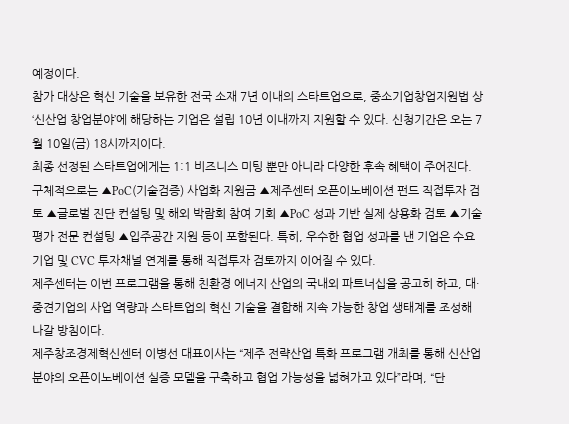예정이다.
참가 대상은 혁신 기술을 보유한 전국 소재 7년 이내의 스타트업으로, 중소기업창업지원법 상 ‘신산업 창업분야’에 해당하는 기업은 설립 10년 이내까지 지원할 수 있다. 신청기간은 오는 7월 10일(금) 18시까지이다.
최종 선정된 스타트업에게는 1:1 비즈니스 미팅 뿐만 아니라 다양한 후속 혜택이 주어진다. 구체적으로는 ▲PoC(기술검증) 사업화 지원금 ▲제주센터 오픈이노베이션 펀드 직접투자 검토 ▲글로벌 진단 컨설팅 및 해외 박람회 참여 기회 ▲PoC 성과 기반 실제 상용화 검토 ▲기술평가 전문 컨설팅 ▲입주공간 지원 등이 포함된다. 특히, 우수한 협업 성과를 낸 기업은 수요기업 및 CVC 투자채널 연계를 통해 직접투자 검토까지 이어질 수 있다.
제주센터는 이번 프로그램을 통해 친환경 에너지 산업의 국내외 파트너십을 공고히 하고, 대·중견기업의 사업 역량과 스타트업의 혁신 기술을 결합해 지속 가능한 창업 생태계를 조성해 나갈 방침이다.
제주창조경제혁신센터 이병선 대표이사는 “제주 전략산업 특화 프로그램 개최를 통해 신산업 분야의 오픈이노베이션 실증 모델을 구축하고 협업 가능성을 넓혀가고 있다”라며, “단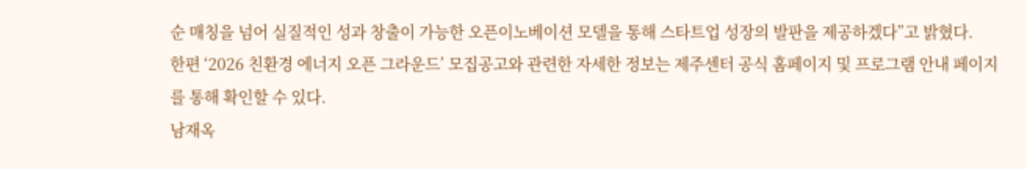순 매칭을 넘어 실질적인 성과 창출이 가능한 오픈이노베이션 모델을 통해 스타트업 성장의 발판을 제공하겠다”고 밝혔다.
한편 ‘2026 친환경 에너지 오픈 그라운드’ 모집공고와 관련한 자세한 정보는 제주센터 공식 홈페이지 및 프로그램 안내 페이지를 통해 확인할 수 있다.
남재옥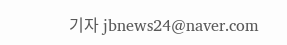기자 jbnews24@naver.com